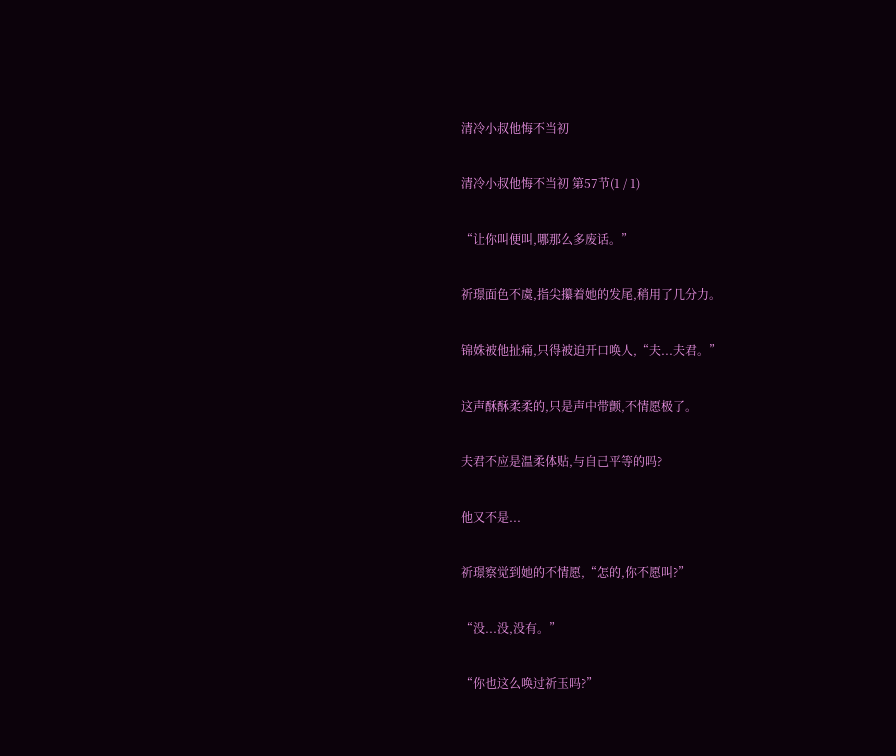清冷小叔他悔不当初

清冷小叔他悔不当初 第57节(1 / 1)

“让你叫便叫,哪那么多废话。”

祈璟面色不虞,指尖攥着她的发尾,稍用了几分力。

锦姝被他扯痛,只得被迫开口唤人,“夫...夫君。”

这声酥酥柔柔的,只是声中带颤,不情愿极了。

夫君不应是温柔体贴,与自己平等的吗?

他又不是...

祈璟察觉到她的不情愿,“怎的,你不愿叫?”

“没...没,没有。”

“你也这么唤过祈玉吗?”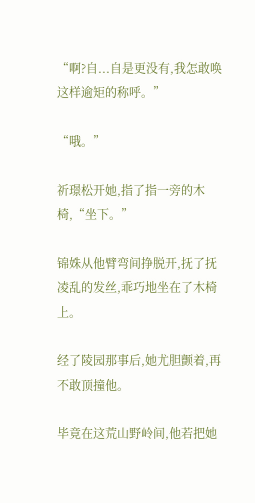“啊?自...自是更没有,我怎敢唤这样逾矩的称呼。”

“哦。”

祈璟松开她,指了指一旁的木椅,“坐下。”

锦姝从他臂弯间挣脱开,抚了抚凌乱的发丝,乖巧地坐在了木椅上。

经了陵园那事后,她尤胆颤着,再不敢顶撞他。

毕竟在这荒山野岭间,他若把她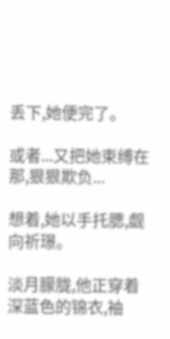丢下,她便完了。

或者...又把她束缚在那,狠狠欺负...

想着,她以手托腮,觑向祈璟。

淡月朦胧,他正穿着深蓝色的锦衣,袖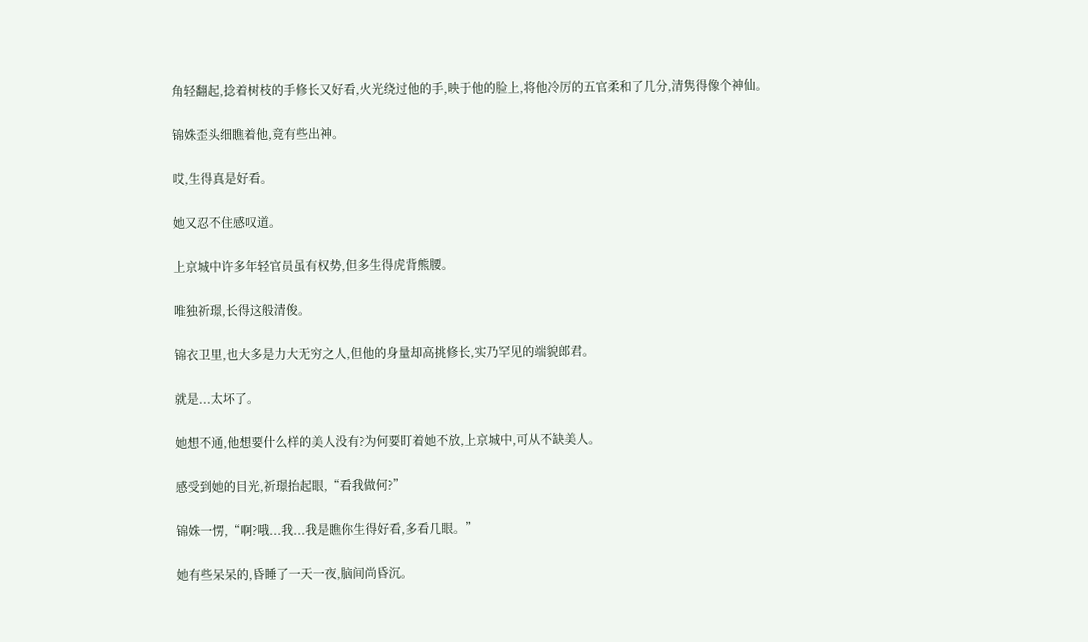角轻翻起,捻着树枝的手修长又好看,火光绕过他的手,映于他的脸上,将他冷厉的五官柔和了几分,清隽得像个神仙。

锦姝歪头细瞧着他,竟有些出神。

哎,生得真是好看。

她又忍不住感叹道。

上京城中许多年轻官员虽有权势,但多生得虎背熊腰。

唯独祈璟,长得这般清俊。

锦衣卫里,也大多是力大无穷之人,但他的身量却高挑修长,实乃罕见的端貌郎君。

就是...太坏了。

她想不通,他想要什么样的美人没有?为何要盯着她不放,上京城中,可从不缺美人。

感受到她的目光,祈璟抬起眼,“看我做何?”

锦姝一愣,“啊?哦...我...我是瞧你生得好看,多看几眼。”

她有些呆呆的,昏睡了一天一夜,脑间尚昏沉。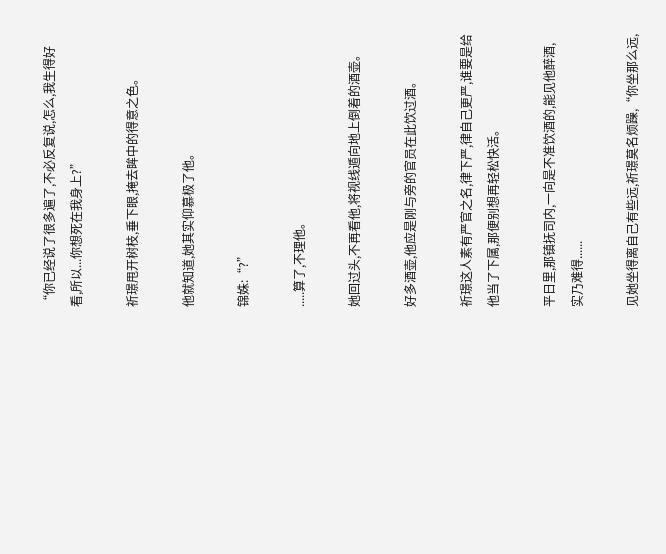“你已经说了很多遍了,不必反复说,怎么,我生得好看,所以...你想死在我身上?”

祈璟甩开树枝,垂下眼,掩去眸中的得意之色。

他就知道,她其实仰慕极了他。

锦姝:“?”

.....算了,不理他。

她回过头,不再看他,将视线遁向地上倒着的酒壶。

好多酒壶,他应是刚与旁的官员在此饮过酒。

祈璟这人素有严官之名,律下严,律自己更严,谁要是给他当了下属,那便别想再轻松快活。

平日里,那镇抚司内,一向是不准饮酒的,能见他醉酒,实乃难得......

见她坐得离自己有些远,祈璟莫名烦躁,“你坐那么远,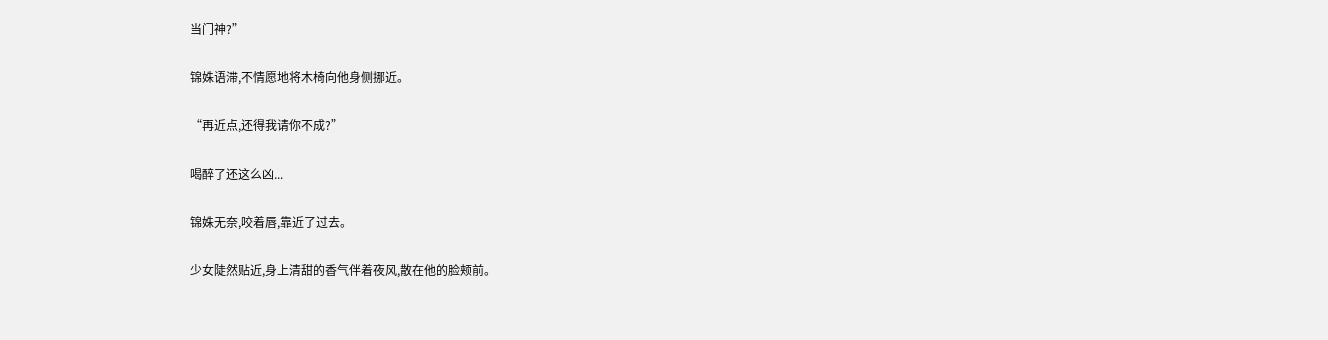当门神?”

锦姝语滞,不情愿地将木椅向他身侧挪近。

“再近点,还得我请你不成?”

喝醉了还这么凶...

锦姝无奈,咬着唇,靠近了过去。

少女陡然贴近,身上清甜的香气伴着夜风,散在他的脸颊前。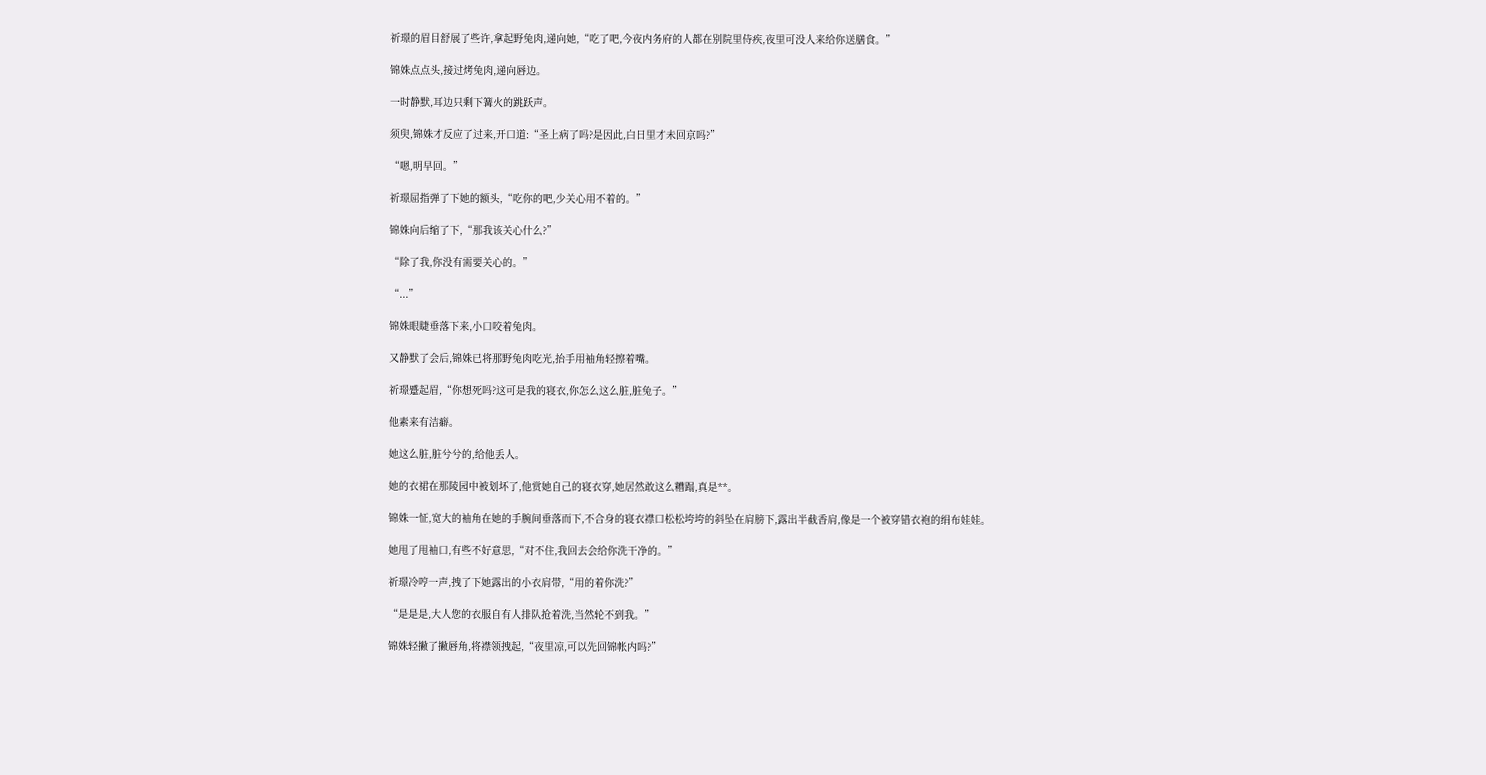祈璟的眉目舒展了些许,拿起野兔肉,递向她,“吃了吧,今夜内务府的人都在别院里侍疾,夜里可没人来给你送膳食。”

锦姝点点头,接过烤兔肉,递向唇边。

一时静默,耳边只剩下篝火的跳跃声。

须臾,锦姝才反应了过来,开口道:“圣上病了吗?是因此,白日里才未回京吗?”

“嗯,明早回。”

祈璟屈指弹了下她的额头,“吃你的吧,少关心用不着的。”

锦姝向后缩了下,“那我该关心什么?”

“除了我,你没有需要关心的。”

“...”

锦姝眼睫垂落下来,小口咬着兔肉。

又静默了会后,锦姝已将那野兔肉吃光,抬手用袖角轻擦着嘴。

祈璟蹙起眉,“你想死吗?这可是我的寝衣,你怎么这么脏,脏兔子。”

他素来有洁癖。

她这么脏,脏兮兮的,给他丢人。

她的衣裙在那陵园中被划坏了,他赏她自己的寝衣穿,她居然敢这么糟蹋,真是**。

锦姝一怔,宽大的袖角在她的手腕间垂落而下,不合身的寝衣襟口松松垮垮的斜坠在肩膀下,露出半截香肩,像是一个被穿错衣袍的绢布娃娃。

她甩了甩袖口,有些不好意思,“对不住,我回去会给你洗干净的。”

祈璟冷哼一声,拽了下她露出的小衣肩带,“用的着你洗?”

“是是是,大人您的衣服自有人排队抢着洗,当然轮不到我。”

锦姝轻撇了撇唇角,将襟领拽起,“夜里凉,可以先回锦帐内吗?”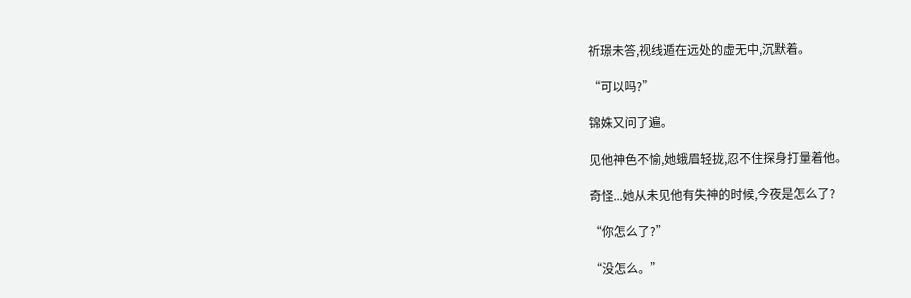祈璟未答,视线遁在远处的虚无中,沉默着。

“可以吗?”

锦姝又问了遍。

见他神色不愉,她蛾眉轻拢,忍不住探身打量着他。

奇怪...她从未见他有失神的时候,今夜是怎么了?

“你怎么了?”

“没怎么。”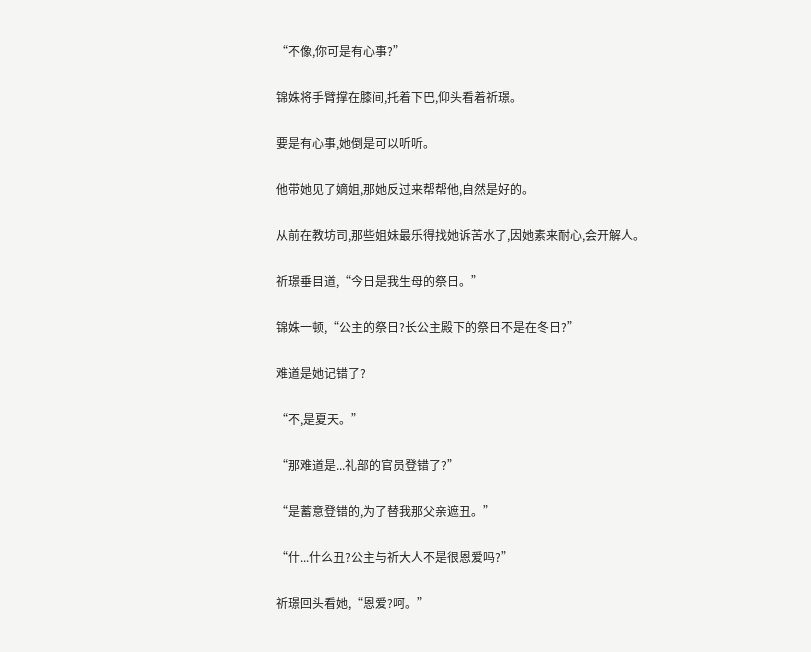“不像,你可是有心事?”

锦姝将手臂撑在膝间,托着下巴,仰头看着祈璟。

要是有心事,她倒是可以听听。

他带她见了嫡姐,那她反过来帮帮他,自然是好的。

从前在教坊司,那些姐妹最乐得找她诉苦水了,因她素来耐心,会开解人。

祈璟垂目道,“今日是我生母的祭日。”

锦姝一顿,“公主的祭日?长公主殿下的祭日不是在冬日?”

难道是她记错了?

“不,是夏天。”

“那难道是...礼部的官员登错了?”

“是蓄意登错的,为了替我那父亲遮丑。”

“什...什么丑?公主与祈大人不是很恩爱吗?”

祈璟回头看她,“恩爱?呵。”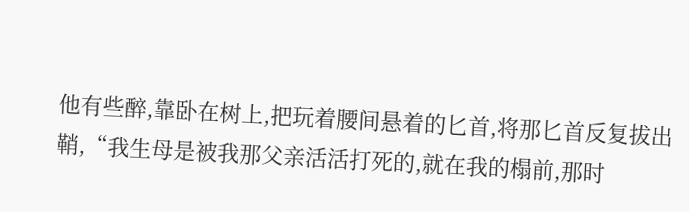他有些醉,靠卧在树上,把玩着腰间悬着的匕首,将那匕首反复拔出鞘,“我生母是被我那父亲活活打死的,就在我的榻前,那时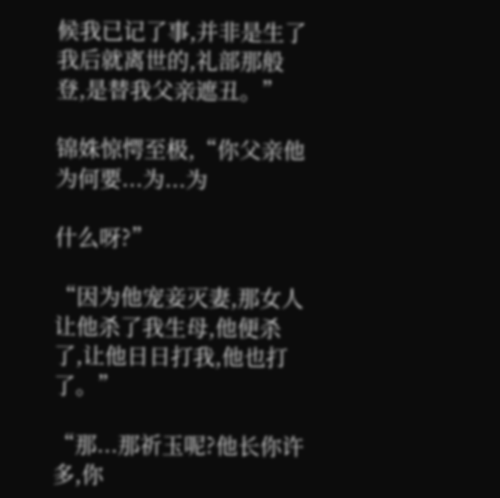候我已记了事,并非是生了我后就离世的,礼部那般登,是替我父亲遮丑。”

锦姝惊愕至极,“你父亲他为何要...为...为

什么呀?”

“因为他宠妾灭妻,那女人让他杀了我生母,他便杀了,让他日日打我,他也打了。”

“那...那祈玉呢?他长你许多,你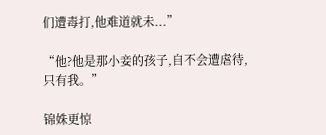们遭毒打,他难道就未...”

“他?他是那小妾的孩子,自不会遭虐待,只有我。”

锦姝更惊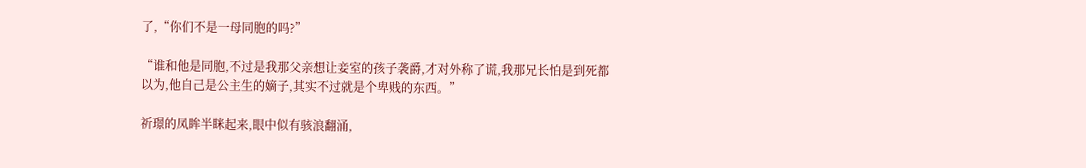了,“你们不是一母同胞的吗?”

“谁和他是同胞,不过是我那父亲想让妾室的孩子袭爵,才对外称了谎,我那兄长怕是到死都以为,他自己是公主生的嫡子,其实不过就是个卑贱的东西。”

祈璟的凤眸半眯起来,眼中似有骇浪翻涌,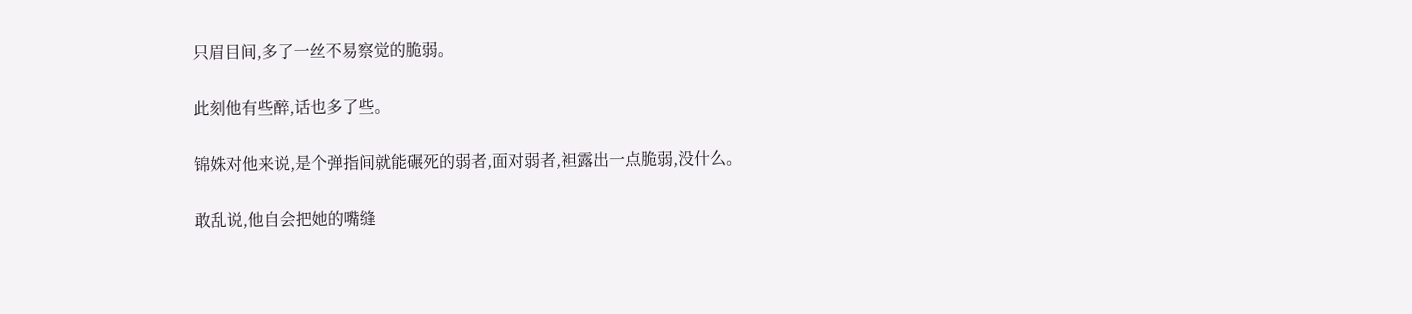只眉目间,多了一丝不易察觉的脆弱。

此刻他有些醉,话也多了些。

锦姝对他来说,是个弹指间就能碾死的弱者,面对弱者,袒露出一点脆弱,没什么。

敢乱说,他自会把她的嘴缝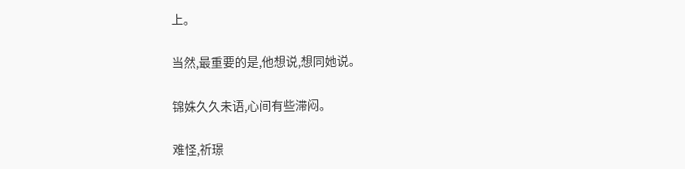上。

当然,最重要的是,他想说,想同她说。

锦姝久久未语,心间有些滞闷。

难怪,祈璟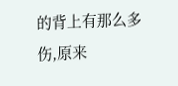的背上有那么多伤,原来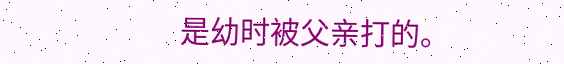是幼时被父亲打的。